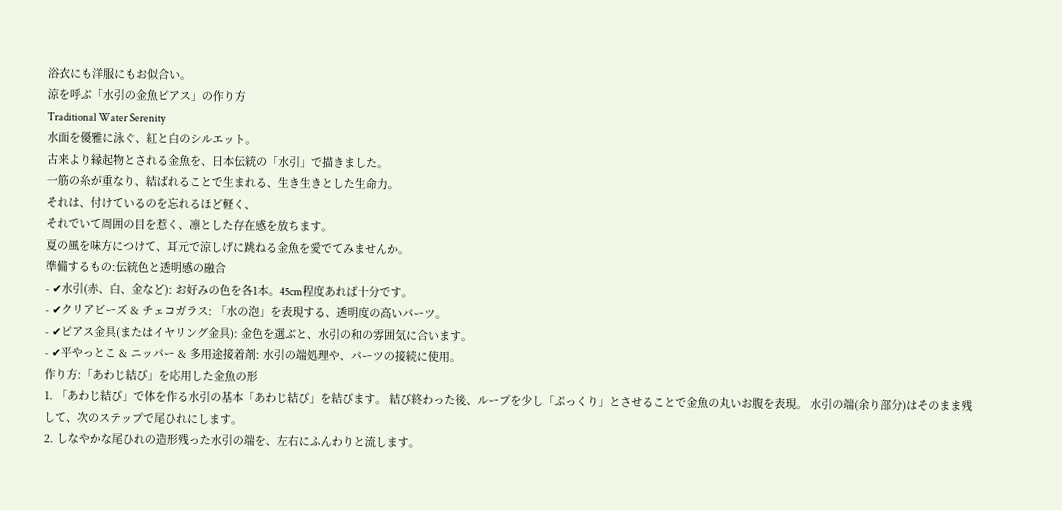浴衣にも洋服にもお似合い。
涼を呼ぶ「水引の金魚ピアス」の作り方
Traditional Water Serenity
水面を優雅に泳ぐ、紅と白のシルエット。
古来より縁起物とされる金魚を、日本伝統の「水引」で描きました。
一筋の糸が重なり、結ばれることで生まれる、生き生きとした生命力。
それは、付けているのを忘れるほど軽く、
それでいて周囲の目を惹く、凛とした存在感を放ちます。
夏の風を味方につけて、耳元で涼しげに跳ねる金魚を愛でてみませんか。
準備するもの:伝統色と透明感の融合
- ✔水引(赤、白、金など): お好みの色を各1本。45cm程度あれば十分です。
- ✔クリアビーズ & チェコガラス: 「水の泡」を表現する、透明度の高いパーツ。
- ✔ピアス金具(またはイヤリング金具): 金色を選ぶと、水引の和の雰囲気に合います。
- ✔平やっとこ & ニッパー & 多用途接着剤: 水引の端処理や、パーツの接続に使用。
作り方:「あわじ結び」を応用した金魚の形
1. 「あわじ結び」で体を作る水引の基本「あわじ結び」を結びます。 結び終わった後、ループを少し「ぷっくり」とさせることで金魚の丸いお腹を表現。 水引の端(余り部分)はそのまま残して、次のステップで尾ひれにします。
2. しなやかな尾ひれの造形残った水引の端を、左右にふんわりと流します。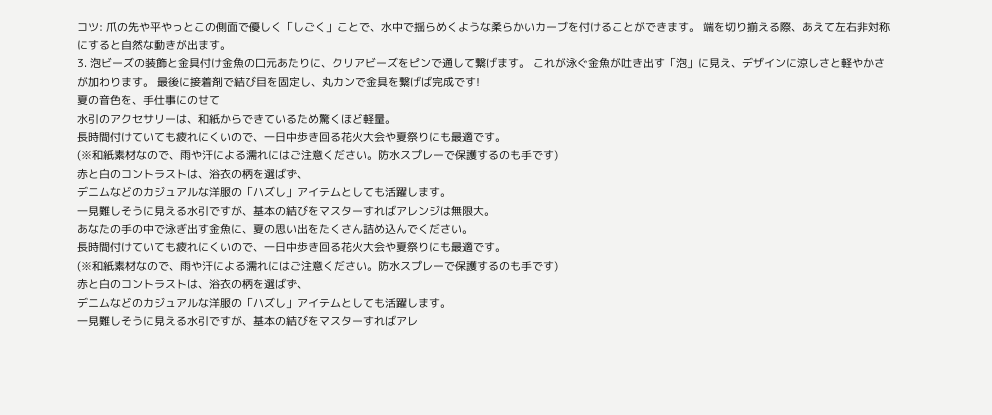コツ: 爪の先や平やっとこの側面で優しく「しごく」ことで、水中で揺らめくような柔らかいカーブを付けることができます。 端を切り揃える際、あえて左右非対称にすると自然な動きが出ます。
3. 泡ビーズの装飾と金具付け金魚の口元あたりに、クリアビーズをピンで通して繋げます。 これが泳ぐ金魚が吐き出す「泡」に見え、デザインに涼しさと軽やかさが加わります。 最後に接着剤で結び目を固定し、丸カンで金具を繋げば完成です!
夏の音色を、手仕事にのせて
水引のアクセサリーは、和紙からできているため驚くほど軽量。
長時間付けていても疲れにくいので、一日中歩き回る花火大会や夏祭りにも最適です。
(※和紙素材なので、雨や汗による濡れにはご注意ください。防水スプレーで保護するのも手です)
赤と白のコントラストは、浴衣の柄を選ばず、
デニムなどのカジュアルな洋服の「ハズし」アイテムとしても活躍します。
一見難しそうに見える水引ですが、基本の結びをマスターすればアレンジは無限大。
あなたの手の中で泳ぎ出す金魚に、夏の思い出をたくさん詰め込んでください。
長時間付けていても疲れにくいので、一日中歩き回る花火大会や夏祭りにも最適です。
(※和紙素材なので、雨や汗による濡れにはご注意ください。防水スプレーで保護するのも手です)
赤と白のコントラストは、浴衣の柄を選ばず、
デニムなどのカジュアルな洋服の「ハズし」アイテムとしても活躍します。
一見難しそうに見える水引ですが、基本の結びをマスターすればアレ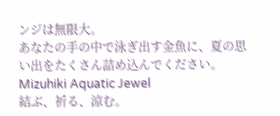ンジは無限大。
あなたの手の中で泳ぎ出す金魚に、夏の思い出をたくさん詰め込んでください。
Mizuhiki Aquatic Jewel
結ぶ、祈る、涼む。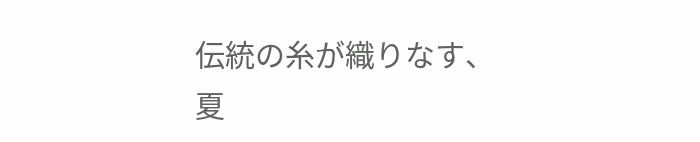伝統の糸が織りなす、
夏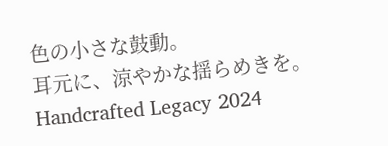色の小さな鼓動。
耳元に、涼やかな揺らめきを。
Handcrafted Legacy 2024